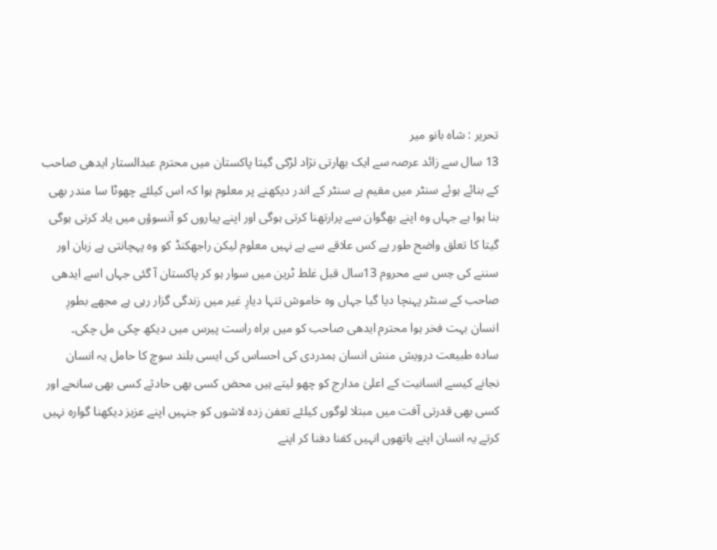تحریر : شاہ بانو میر
13 سال سے زائد عرصہ سے ایک بھارتی نژاد لڑکی گیتا پاکستان میں محترم عبدالستار ایدھی صاحب کے بنائے ہوئے سنٹر میں مقیم ہے سنٹر کے اندر دیکھنے پر معلوم ہوا کہ اس کیلئے چھوٹا سا مندر بھی بنا ہوا ہے جہاں وہ اپنے بھگوان سے پرارتھنا کرتی ہوگی اور اپنے پیاروں کو آنسوؤں میں یاد کرتی ہوگی گیتا کا تعلق واضح طور پے کس علاقے سے ہے نہیں معلوم لیکن راجھکنڈ کو وہ پہچانتی ہے زبان اور سننے کی حِس سے محروم 13سال قبل غلط ٹرین میں سوار ہو کر پاکستان آ گئی جہاں اسے ایدھی صاحب کے سنٹر پہنچا دیا گیا جہاں وہ خاموش تنہا دیارِ غیر میں زندگی گزار رہی ہے مجھے بطورِ انسان بہت فخر ہوا محترم ایدھی صاحب کو میں براہ راست پیرس میں دیکھ چکی مل چکی۔
سادہ طبیعت درویش منش انسان ہمدردی کی احساس کی ایسی بلند سوچ کا حامل یہ انسان نجانے کیسے انسانیت کے اعلیٰ مدارج کو چھو لیتے ہیں محض کسی بھی حادثے کسی بھی سانحے اور کسی بھی قدرتی آفت میں مبتلا لوگوں کیلئے تعفن زدہ لاشوں کو جنہیں اپنے عزیز دیکھنا گوارہ نہیں کرتے یہ انسان اپنے ہاتھوں انہیں کفنا دفنا کر اپنے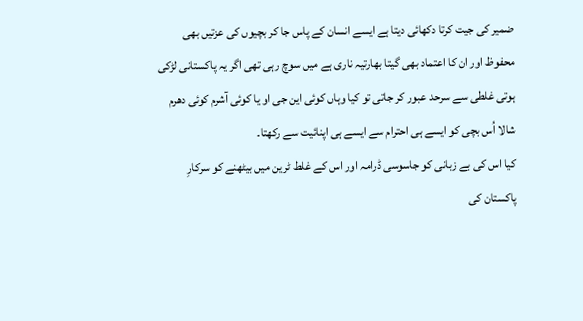ضمیر کی جیت کرتا دکھائی دیتا ہے ایسے انسان کے پاس جا کر بچیوں کی عزتیں بھی محفوظ اور ان کا اعتماد بھی گیتا بھارتیہ ناری ہے میں سوچ رہی تھی اگر یہ پاکستانی لڑکی ہوتی غلطی سے سرحد عبور کر جاتی تو کیا وہاں کوئی این جی او یا کوئی آشرم کوئی دھرم شالا اُس بچی کو ایسے ہی احترام سے ایسے ہی اپنائیت سے رکھتا۔
کیا اس کی بے زبانی کو جاسوسی ڈرامہ اور اس کے غلط ٹرین میں بیٹھنے کو سرکارِ پاکستان کی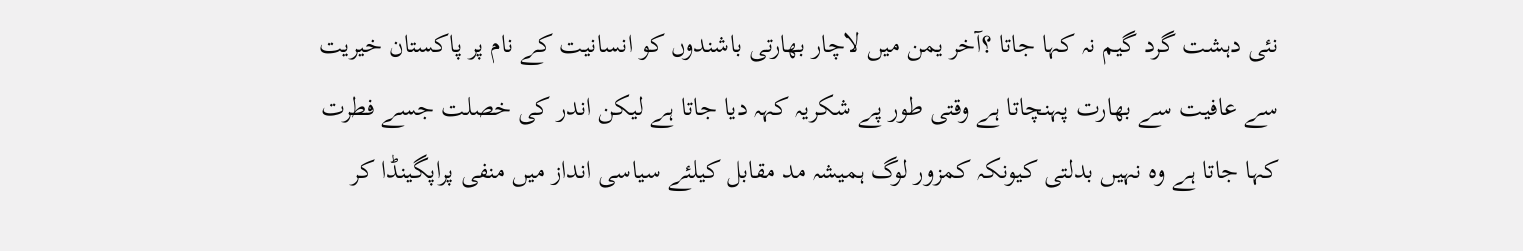نئی دہشت گرد گیم نہ کہا جاتا ؟آخر یمن میں لاچار بھارتی باشندوں کو انسانیت کے نام پر پاکستان خیریت سے عافیت سے بھارت پہنچاتا ہے وقتی طور پے شکریہ کہہ دیا جاتا ہے لیکن اندر کی خصلت جسے فطرت کہا جاتا ہے وہ نہیں بدلتی کیونکہ کمزور لوگ ہمیشہ مد مقابل کیلئے سیاسی انداز میں منفی پراپگینڈا کر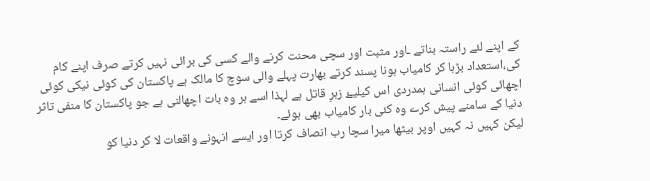کے اپنے لئے راستہ بناتے ـاور مثبت اور سچی محنت کرنے والے کسی کی برائی نہیں کرتے صرف اپنے کام کی،استعداد بڑہا کر کامیاب ہونا پسند کرتے بھارت پہلے والی سوچ کا مالک ہے پاکستان کی کوئی نیکی کوئی اچھائی کوئی انسانی ہمدردی اس کیلیۓ زہرِ قاتل ہے لہذا اسے ہر وہ بات اچھالنی ہے جو پاکستان کا منفی تاثر دنیا کے سامنے پیش کرے وہ کئی بار کامیاب بھی ہوئے۔
لیکن کہیں نہ کہیں اوپر بیٹھا میرا سچا رب انصاف کرتا اور ایسے انہونے واقعات لا کر دنیا کو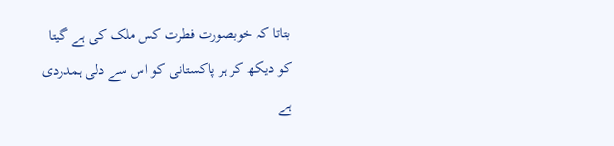بتاتا کہ خوبصورت فطرت کس ملک کی ہے گیتا کو دیکھ کر ہر پاکستانی کو اس سے دلی ہمدردی ہے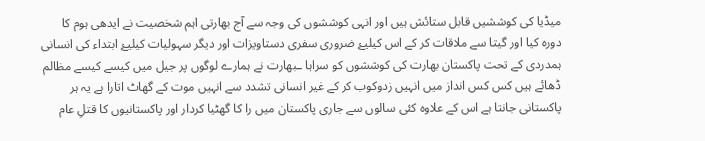میڈیا کی کوششیں قابل ستائش ہیں اور انہی کوششوں کی وجہ سے آج بھارتی اہم شخصیت نے ایدھی ہوم کا دورہ کیا اور گیتا سے ملاقات کر کے اس کیلیۓ ضروری سفری دستاویزات اور دیگر سہولیات کیلیۓ ابتداء کی انسانی ہمدردی کے تحت پاکستان بھارت کی کوششوں کو سراہا ـبھارت نے ہمارے لوگوں پر جیل میں کیسے کیسے مظالم ڈھائے ہیں کس کس انداز میں انہیں زدوکوب کر کے غیر انسانی تشدد سے انہیں موت کے گھاٹ اتارا ہے یہ ہر پاکستانی جانتا ہے اس کے علاوہ کئی سالوں سے جاری پاکستان میں را کا گھٹیا کردار اور پاکستانیوں کا قتلِ عام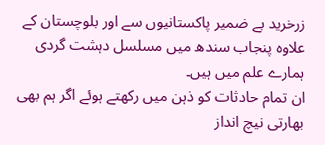زرخرید بے ضمیر پاکستانیوں سے اور بلوچستان کے علاوہ پنجاب سندھ میں مسلسل دہشت گردی ہمارے علم میں ہیں۔
ان تمام حادثات کو ذہن میں رکھتے ہوئے اگر ہم بھی بھارتی نیچ انداز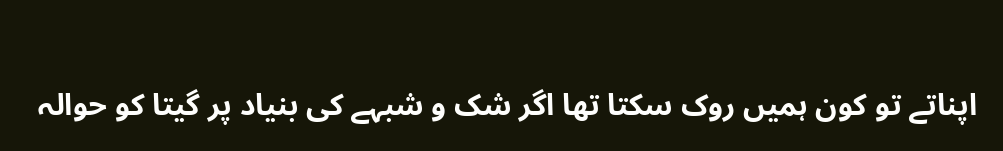اپناتے تو کون ہمیں روک سکتا تھا اگر شک و شبہے کی بنیاد پر گیتا کو حوالہ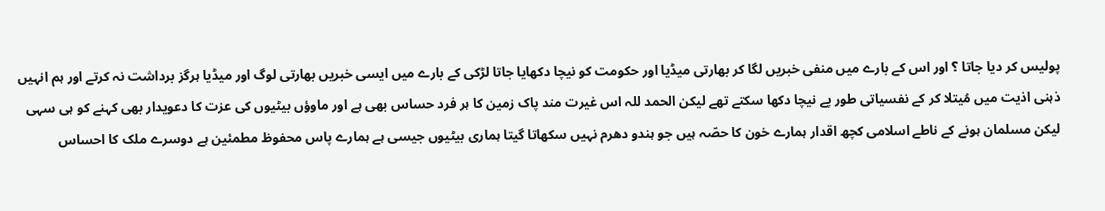پولیس کر دیا جاتا ؟ اور اس کے بارے میں منفی خبریں لگا کر بھارتی میڈیا اور حکومت کو نیچا دکھایا جاتا لڑکی کے بارے میں ایسی خبریں بھارتی لوگ اور میڈیا ہرگز برداشت نہ کرتے اور ہم انہیں ذہنی اذیت میں مُیتلا کر کے نفسیاتی طور پے نیچا دکھا سکتے تھے لیکن الحمد للہ اس غیرت مند پاک زمین کا ہر فرد حساس بھی ہے اور ماوؤں بیٹیوں کی عزت کا دعویدار بھی کہنے کو ہی سہی لیکن مسلمان ہونے کے ناطے اسلامی کچھ اقدار ہمارے خون کا حصّہ ہیں جو ہندو دھرم نہیں سکھاتا گیتا ہماری بیٹیوں جیسی ہے ہمارے پاس محفوظ مطمئین ہے دوسرے ملک کا احساس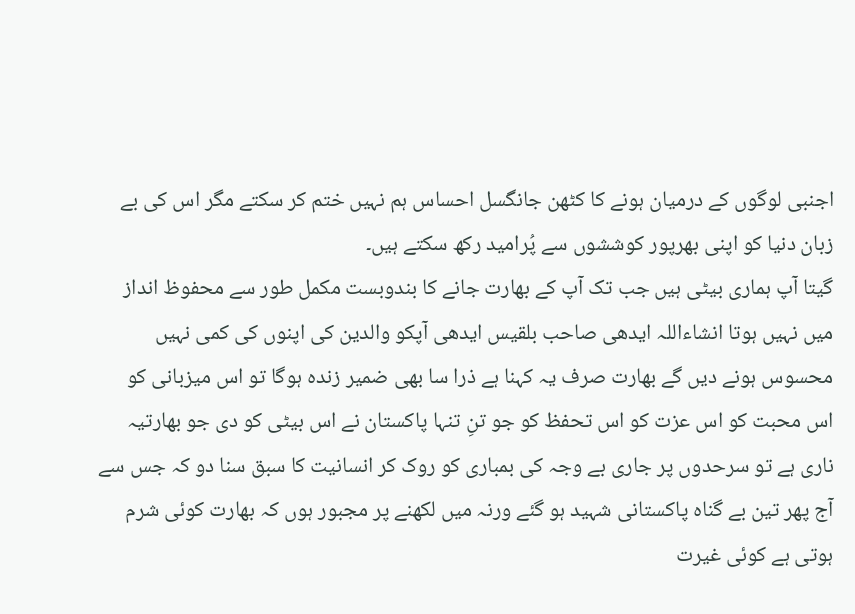اجنبی لوگوں کے درمیان ہونے کا کٹھن جانگسل احساس ہم نہیں ختم کر سکتے مگر اس کی بے زبان دنیا کو اپنی بھرپور کوششوں سے پُرامید رکھ سکتے ہیں۔
گیتا آپ ہماری بیٹی ہیں جب تک آپ کے بھارت جانے کا بندوبست مکمل طور سے محفوظ انداز میں نہیں ہوتا انشاءاللہ ایدھی صاحب بلقیس ایدھی آپکو والدین کی اپنوں کی کمی نہیں محسوس ہونے دیں گے بھارت صرف یہ کہنا ہے ذرا سا بھی ضمیر زندہ ہوگا تو اس میزبانی کو اس محبت کو اس عزت کو اس تحفظ کو جو تنِ تنہا پاکستان نے اس بیٹی کو دی جو بھارتیہ ناری ہے تو سرحدوں پر جاری بے وجہ کی بمباری کو روک کر انسانیت کا سبق سنا دو کہ جس سے آج پھر تین بے گناہ پاکستانی شہید ہو گئے ورنہ میں لکھنے پر مجبور ہوں کہ بھارت کوئی شرم ہوتی ہے کوئی غیرت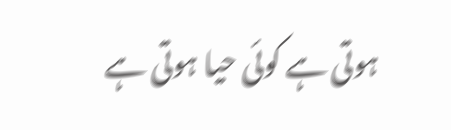ہوتی ہے کوئی حیا ہوتی ہے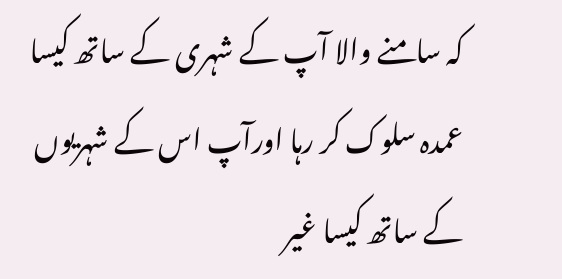کہ سامنے والا آپ کے شہری کے ساتھ کیسا عمدہ سلوک کر رہا اورآپ اس کے شہریوں کے ساتھ کیسا غیر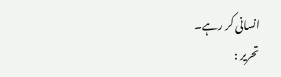انسانی کر رہے۔
تحریر :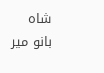شاہ بانو میر